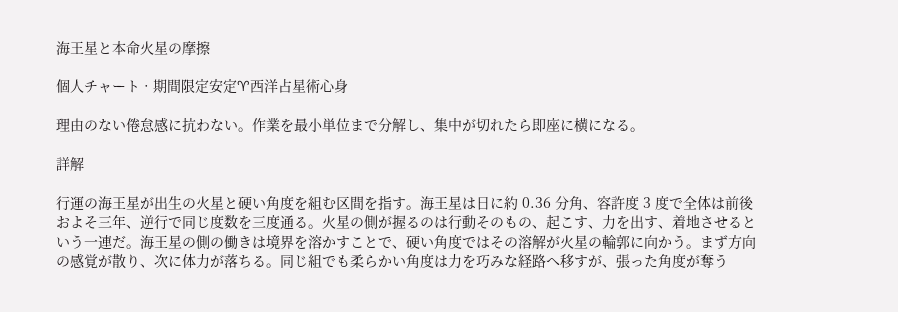海王星と本命火星の摩擦

個人チャート · 期間限定安定♈西洋占星術心身

理由のない倦怠感に抗わない。作業を最小単位まで分解し、集中が切れたら即座に横になる。

詳解

行運の海王星が出生の火星と硬い角度を組む区間を指す。海王星は日に約 0.36 分角、容許度 3 度で全体は前後およそ三年、逆行で同じ度数を三度通る。火星の側が握るのは行動そのもの、起こす、力を出す、着地させるという一連だ。海王星の側の働きは境界を溶かすことで、硬い角度ではその溶解が火星の輪郭に向かう。まず方向の感覚が散り、次に体力が落ちる。同じ組でも柔らかい角度は力を巧みな経路へ移すが、張った角度が奪う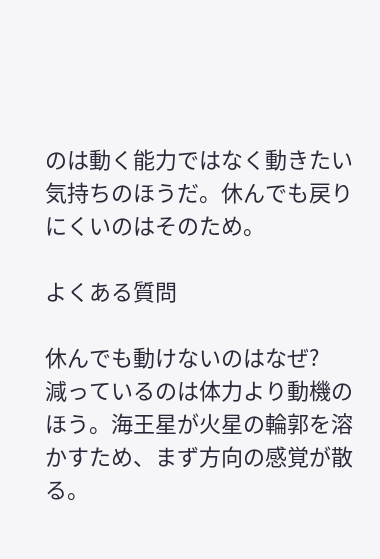のは動く能力ではなく動きたい気持ちのほうだ。休んでも戻りにくいのはそのため。

よくある質問

休んでも動けないのはなぜ?
減っているのは体力より動機のほう。海王星が火星の輪郭を溶かすため、まず方向の感覚が散る。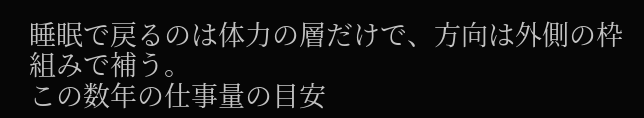睡眠で戻るのは体力の層だけで、方向は外側の枠組みで補う。
この数年の仕事量の目安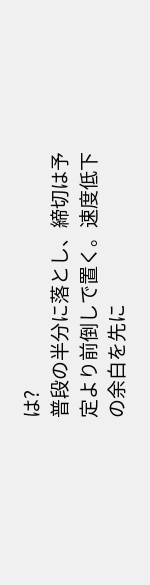は?
普段の半分に落とし、締切は予定より前倒しで置く。速度低下の余白を先に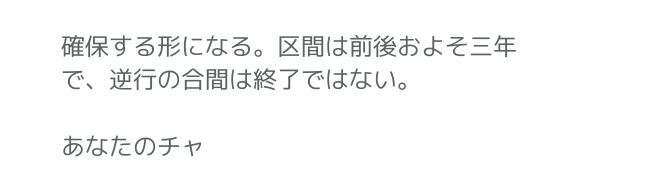確保する形になる。区間は前後およそ三年で、逆行の合間は終了ではない。

あなたのチャ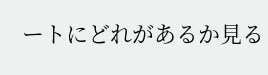ートにどれがあるか見る